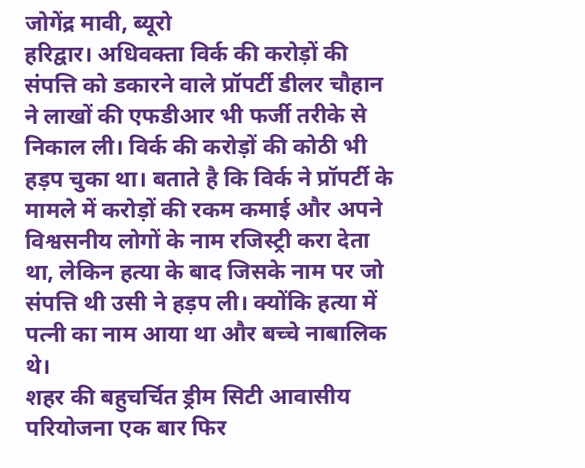जोगेंद्र मावी, ब्यूरो
हरिद्वार। अधिवक्ता विर्क की करोड़ों की संपत्ति को डकारने वाले प्रॉपर्टी डीलर चौहान ने लाखों की एफडीआर भी फर्जी तरीके से निकाल ली। विर्क की करोड़ों की कोठी भी हड़प चुका था। बताते है कि विर्क ने प्रॉपर्टी के मामले में करोड़ों की रकम कमाई और अपने विश्वसनीय लोगों के नाम रजिस्ट्री करा देता था, लेकिन हत्या के बाद जिसके नाम पर जो संपत्ति थी उसी ने हड़प ली। क्योंकि हत्या में पत्नी का नाम आया था और बच्चे नाबालिक थे।
शहर की बहुचर्चित ड्रीम सिटी आवासीय परियोजना एक बार फिर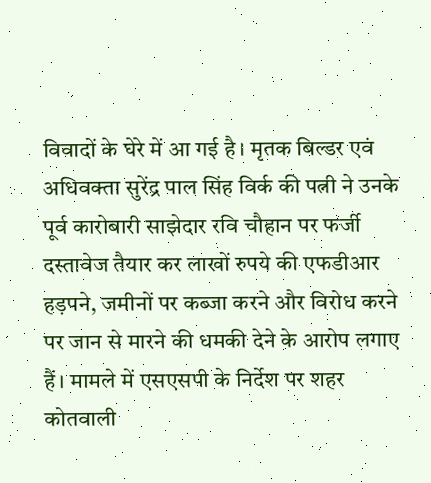विवादों के घेरे में आ गई है। मृतक बिल्डर एवं अधिवक्ता सुरेंद्र पाल सिंह विर्क की पत्नी ने उनके पूर्व कारोबारी साझेदार रवि चौहान पर फर्जी दस्तावेज तैयार कर लाखों रुपये की एफडीआर हड़पने, जमीनों पर कब्जा करने और विरोध करने पर जान से मारने की धमकी देने के आरोप लगाए हैं। मामले में एसएसपी के निर्देश पर शहर कोतवाली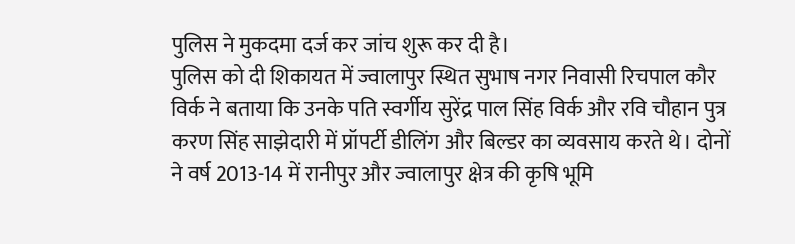पुलिस ने मुकदमा दर्ज कर जांच शुरू कर दी है।
पुलिस को दी शिकायत में ज्वालापुर स्थित सुभाष नगर निवासी रिचपाल कौर विर्क ने बताया कि उनके पति स्वर्गीय सुरेंद्र पाल सिंह विर्क और रवि चौहान पुत्र करण सिंह साझेदारी में प्रॉपर्टी डीलिंग और बिल्डर का व्यवसाय करते थे। दोनों ने वर्ष 2013-14 में रानीपुर और ज्वालापुर क्षेत्र की कृषि भूमि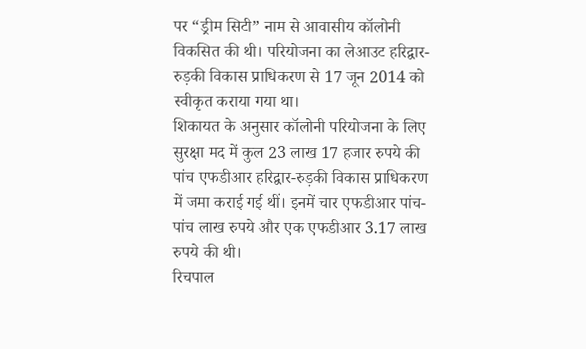पर “ड्रीम सिटी” नाम से आवासीय कॉलोनी विकसित की थी। परियोजना का लेआउट हरिद्वार-रुड़की विकास प्राधिकरण से 17 जून 2014 को स्वीकृत कराया गया था।
शिकायत के अनुसार कॉलोनी परियोजना के लिए सुरक्षा मद में कुल 23 लाख 17 हजार रुपये की पांच एफडीआर हरिद्वार-रुड़की विकास प्राधिकरण में जमा कराई गई थीं। इनमें चार एफडीआर पांच-पांच लाख रुपये और एक एफडीआर 3.17 लाख रुपये की थी।
रिचपाल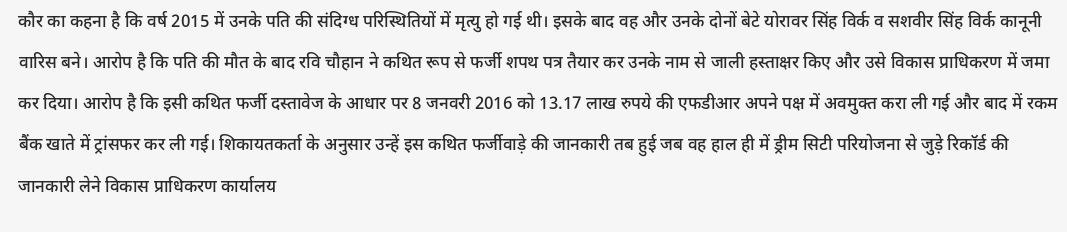कौर का कहना है कि वर्ष 2015 में उनके पति की संदिग्ध परिस्थितियों में मृत्यु हो गई थी। इसके बाद वह और उनके दोनों बेटे योरावर सिंह विर्क व सशवीर सिंह विर्क कानूनी वारिस बने। आरोप है कि पति की मौत के बाद रवि चौहान ने कथित रूप से फर्जी शपथ पत्र तैयार कर उनके नाम से जाली हस्ताक्षर किए और उसे विकास प्राधिकरण में जमा कर दिया। आरोप है कि इसी कथित फर्जी दस्तावेज के आधार पर 8 जनवरी 2016 को 13.17 लाख रुपये की एफडीआर अपने पक्ष में अवमुक्त करा ली गई और बाद में रकम बैंक खाते में ट्रांसफर कर ली गई। शिकायतकर्ता के अनुसार उन्हें इस कथित फर्जीवाड़े की जानकारी तब हुई जब वह हाल ही में ड्रीम सिटी परियोजना से जुड़े रिकॉर्ड की जानकारी लेने विकास प्राधिकरण कार्यालय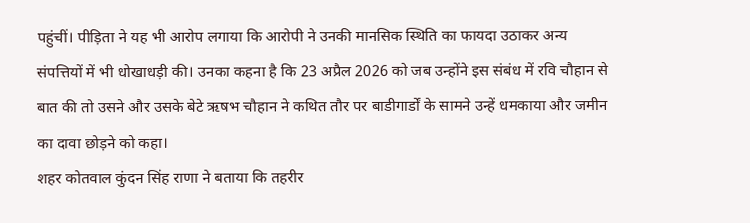पहुंचीं। पीड़िता ने यह भी आरोप लगाया कि आरोपी ने उनकी मानसिक स्थिति का फायदा उठाकर अन्य संपत्तियों में भी धोखाधड़ी की। उनका कहना है कि 23 अप्रैल 2026 को जब उन्होंने इस संबंध में रवि चौहान से बात की तो उसने और उसके बेटे ऋषभ चौहान ने कथित तौर पर बाडीगार्डों के सामने उन्हें धमकाया और जमीन का दावा छोड़ने को कहा।
शहर कोतवाल कुंदन सिंह राणा ने बताया कि तहरीर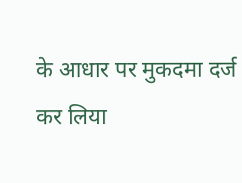के आधार पर मुकदमा दर्ज कर लिया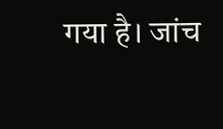गया है। जांच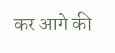कर आगे की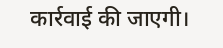कार्रवाई की जाएगी।